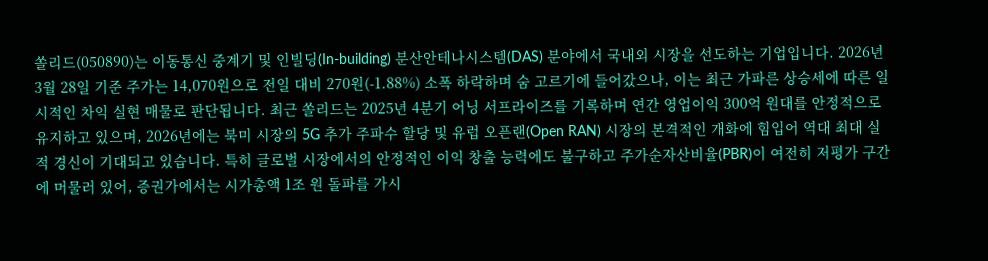쏠리드(050890)는 이동통신 중계기 및 인빌딩(In-building) 분산안테나시스템(DAS) 분야에서 국내외 시장을 선도하는 기업입니다. 2026년 3월 28일 기준 주가는 14,070원으로 전일 대비 270원(-1.88%) 소폭 하락하며 숨 고르기에 들어갔으나, 이는 최근 가파른 상승세에 따른 일시적인 차익 실현 매물로 판단됩니다. 최근 쏠리드는 2025년 4분기 어닝 서프라이즈를 기록하며 연간 영업이익 300억 원대를 안정적으로 유지하고 있으며, 2026년에는 북미 시장의 5G 추가 주파수 할당 및 유럽 오픈랜(Open RAN) 시장의 본격적인 개화에 힘입어 역대 최대 실적 경신이 기대되고 있습니다. 특히 글로벌 시장에서의 안정적인 이익 창출 능력에도 불구하고 주가순자산비율(PBR)이 여전히 저평가 구간에 머물러 있어, 증권가에서는 시가총액 1조 원 돌파를 가시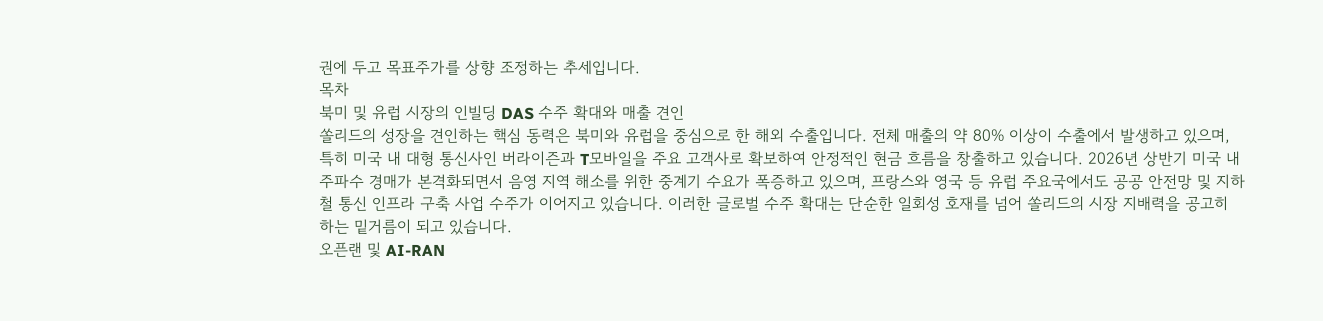권에 두고 목표주가를 상향 조정하는 추세입니다.
목차
북미 및 유럽 시장의 인빌딩 DAS 수주 확대와 매출 견인
쏠리드의 성장을 견인하는 핵심 동력은 북미와 유럽을 중심으로 한 해외 수출입니다. 전체 매출의 약 80% 이상이 수출에서 발생하고 있으며, 특히 미국 내 대형 통신사인 버라이즌과 T모바일을 주요 고객사로 확보하여 안정적인 현금 흐름을 창출하고 있습니다. 2026년 상반기 미국 내 주파수 경매가 본격화되면서 음영 지역 해소를 위한 중계기 수요가 폭증하고 있으며, 프랑스와 영국 등 유럽 주요국에서도 공공 안전망 및 지하철 통신 인프라 구축 사업 수주가 이어지고 있습니다. 이러한 글로벌 수주 확대는 단순한 일회성 호재를 넘어 쏠리드의 시장 지배력을 공고히 하는 밑거름이 되고 있습니다.
오픈랜 및 AI-RAN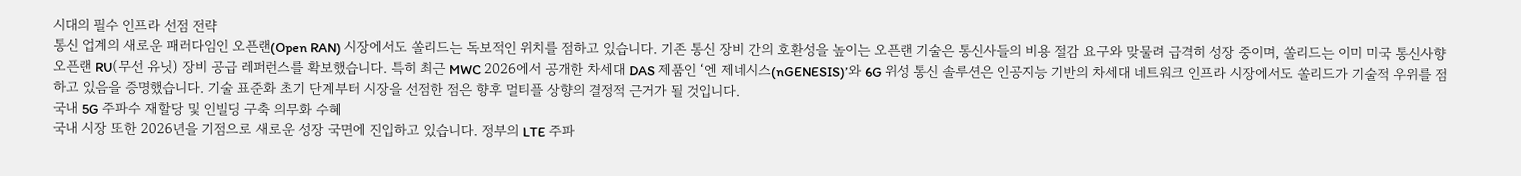시대의 필수 인프라 선점 전략
통신 업계의 새로운 패러다임인 오픈랜(Open RAN) 시장에서도 쏠리드는 독보적인 위치를 점하고 있습니다. 기존 통신 장비 간의 호환성을 높이는 오픈랜 기술은 통신사들의 비용 절감 요구와 맞물려 급격히 성장 중이며, 쏠리드는 이미 미국 통신사향 오픈랜 RU(무선 유닛) 장비 공급 레퍼런스를 확보했습니다. 특히 최근 MWC 2026에서 공개한 차세대 DAS 제품인 ‘엔 제네시스(nGENESIS)’와 6G 위성 통신 솔루션은 인공지능 기반의 차세대 네트워크 인프라 시장에서도 쏠리드가 기술적 우위를 점하고 있음을 증명했습니다. 기술 표준화 초기 단계부터 시장을 선점한 점은 향후 멀티플 상향의 결정적 근거가 될 것입니다.
국내 5G 주파수 재할당 및 인빌딩 구축 의무화 수혜
국내 시장 또한 2026년을 기점으로 새로운 성장 국면에 진입하고 있습니다. 정부의 LTE 주파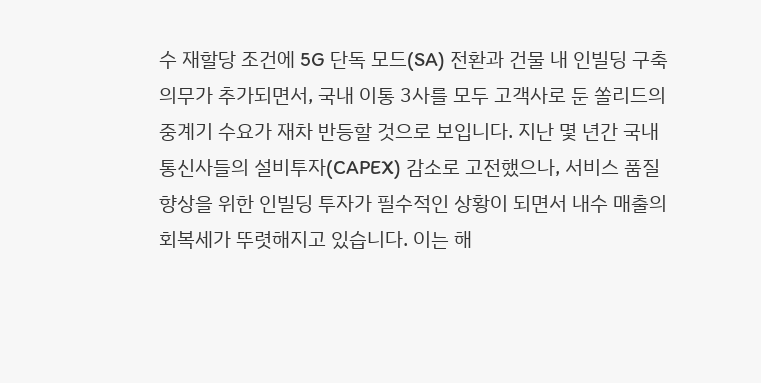수 재할당 조건에 5G 단독 모드(SA) 전환과 건물 내 인빌딩 구축 의무가 추가되면서, 국내 이통 3사를 모두 고객사로 둔 쏠리드의 중계기 수요가 재차 반등할 것으로 보입니다. 지난 몇 년간 국내 통신사들의 설비투자(CAPEX) 감소로 고전했으나, 서비스 품질 향상을 위한 인빌딩 투자가 필수적인 상황이 되면서 내수 매출의 회복세가 뚜렷해지고 있습니다. 이는 해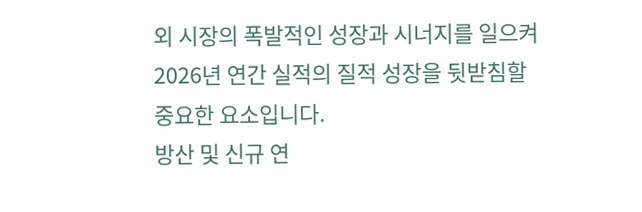외 시장의 폭발적인 성장과 시너지를 일으켜 2026년 연간 실적의 질적 성장을 뒷받침할 중요한 요소입니다.
방산 및 신규 연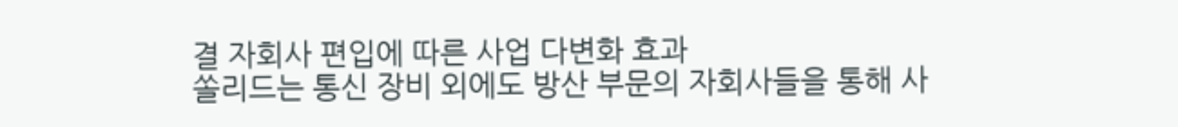결 자회사 편입에 따른 사업 다변화 효과
쏠리드는 통신 장비 외에도 방산 부문의 자회사들을 통해 사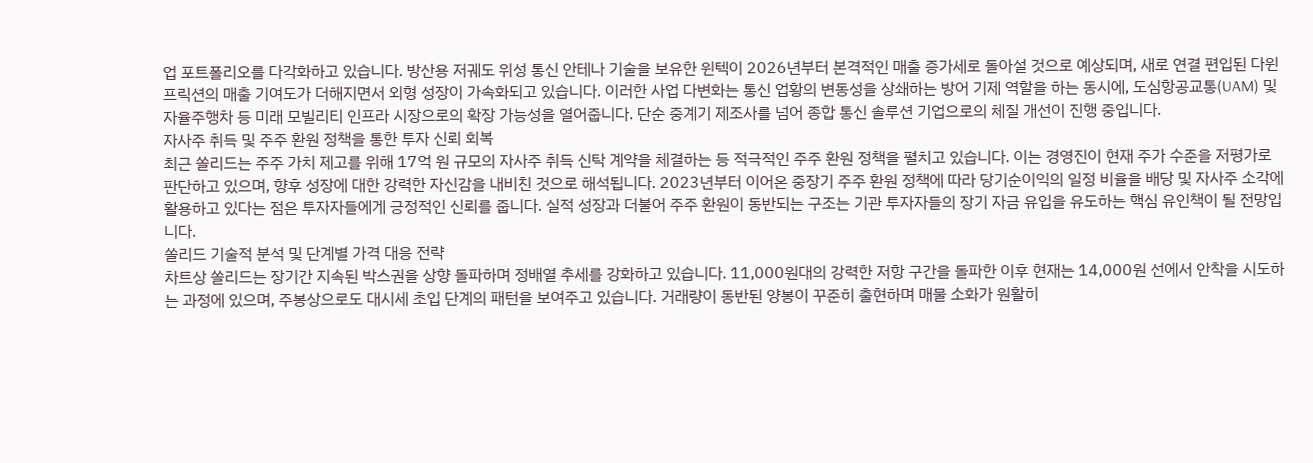업 포트폴리오를 다각화하고 있습니다. 방산용 저궤도 위성 통신 안테나 기술을 보유한 윈텍이 2026년부터 본격적인 매출 증가세로 돌아설 것으로 예상되며, 새로 연결 편입된 다윈프릭션의 매출 기여도가 더해지면서 외형 성장이 가속화되고 있습니다. 이러한 사업 다변화는 통신 업황의 변동성을 상쇄하는 방어 기제 역할을 하는 동시에, 도심항공교통(UAM) 및 자율주행차 등 미래 모빌리티 인프라 시장으로의 확장 가능성을 열어줍니다. 단순 중계기 제조사를 넘어 종합 통신 솔루션 기업으로의 체질 개선이 진행 중입니다.
자사주 취득 및 주주 환원 정책을 통한 투자 신뢰 회복
최근 쏠리드는 주주 가치 제고를 위해 17억 원 규모의 자사주 취득 신탁 계약을 체결하는 등 적극적인 주주 환원 정책을 펼치고 있습니다. 이는 경영진이 현재 주가 수준을 저평가로 판단하고 있으며, 향후 성장에 대한 강력한 자신감을 내비친 것으로 해석됩니다. 2023년부터 이어온 중장기 주주 환원 정책에 따라 당기순이익의 일정 비율을 배당 및 자사주 소각에 활용하고 있다는 점은 투자자들에게 긍정적인 신뢰를 줍니다. 실적 성장과 더불어 주주 환원이 동반되는 구조는 기관 투자자들의 장기 자금 유입을 유도하는 핵심 유인책이 될 전망입니다.
쏠리드 기술적 분석 및 단계별 가격 대응 전략
차트상 쏠리드는 장기간 지속된 박스권을 상향 돌파하며 정배열 추세를 강화하고 있습니다. 11,000원대의 강력한 저항 구간을 돌파한 이후 현재는 14,000원 선에서 안착을 시도하는 과정에 있으며, 주봉상으로도 대시세 초입 단계의 패턴을 보여주고 있습니다. 거래량이 동반된 양봉이 꾸준히 출현하며 매물 소화가 원활히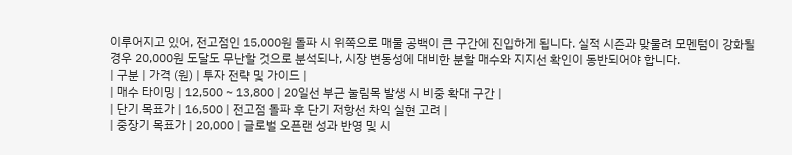이루어지고 있어, 전고점인 15,000원 돌파 시 위쪽으로 매물 공백이 큰 구간에 진입하게 됩니다. 실적 시즌과 맞물려 모멘텀이 강화될 경우 20,000원 도달도 무난할 것으로 분석되나, 시장 변동성에 대비한 분할 매수와 지지선 확인이 동반되어야 합니다.
| 구분 | 가격 (원) | 투자 전략 및 가이드 |
| 매수 타이밍 | 12,500 ~ 13,800 | 20일선 부근 눌림목 발생 시 비중 확대 구간 |
| 단기 목표가 | 16,500 | 전고점 돌파 후 단기 저항선 차익 실현 고려 |
| 중장기 목표가 | 20,000 | 글로벌 오픈랜 성과 반영 및 시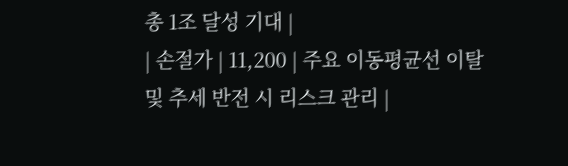총 1조 달성 기대 |
| 손절가 | 11,200 | 주요 이동평균선 이탈 및 추세 반전 시 리스크 관리 |